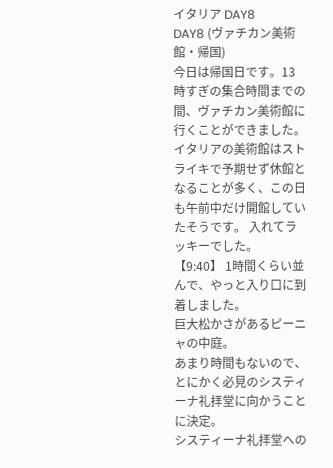イタリア DAY8
DAY8 (ヴァチカン美術館・帰国)
今日は帰国日です。13時すぎの集合時間までの間、ヴァチカン美術館に行くことができました。
イタリアの美術館はストライキで予期せず休館となることが多く、この日も午前中だけ開館していたそうです。 入れてラッキーでした。
【9:40】 1時間くらい並んで、やっと入り口に到着しました。
巨大松かさがあるピーニャの中庭。
あまり時間もないので、とにかく必見のシスティーナ礼拝堂に向かうことに決定。
システィーナ礼拝堂への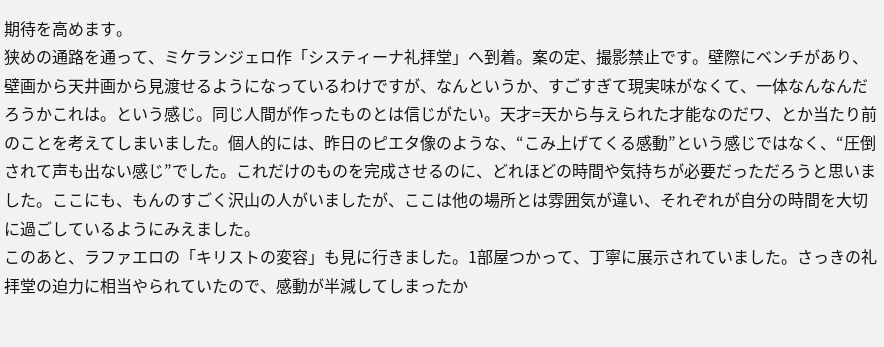期待を高めます。
狭めの通路を通って、ミケランジェロ作「システィーナ礼拝堂」へ到着。案の定、撮影禁止です。壁際にベンチがあり、壁画から天井画から見渡せるようになっているわけですが、なんというか、すごすぎて現実味がなくて、一体なんなんだろうかこれは。という感じ。同じ人間が作ったものとは信じがたい。天才=天から与えられた才能なのだワ、とか当たり前のことを考えてしまいました。個人的には、昨日のピエタ像のような、“こみ上げてくる感動”という感じではなく、“圧倒されて声も出ない感じ”でした。これだけのものを完成させるのに、どれほどの時間や気持ちが必要だっただろうと思いました。ここにも、もんのすごく沢山の人がいましたが、ここは他の場所とは雰囲気が違い、それぞれが自分の時間を大切に過ごしているようにみえました。
このあと、ラファエロの「キリストの変容」も見に行きました。1部屋つかって、丁寧に展示されていました。さっきの礼拝堂の迫力に相当やられていたので、感動が半減してしまったか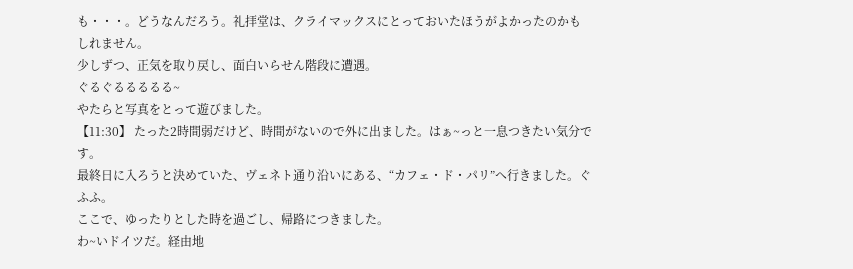も・・・。どうなんだろう。礼拝堂は、クライマックスにとっておいたほうがよかったのかもしれません。
少しずつ、正気を取り戻し、面白いらせん階段に遭遇。
ぐるぐるるるるる~
やたらと写真をとって遊びました。
【11:30】 たった2時間弱だけど、時間がないので外に出ました。はぁ~っと一息つきたい気分です。
最終日に入ろうと決めていた、ヴェネト通り沿いにある、“カフェ・ド・パリ”へ行きました。ぐふふ。
ここで、ゆったりとした時を過ごし、帰路につきました。
わ~いドイツだ。経由地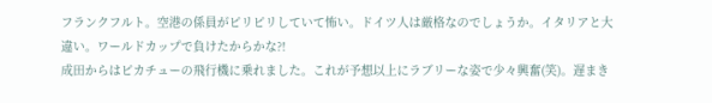フランクフルト。空港の係員がピリピリしていて怖い。ドイツ人は厳格なのでしょうか。イタリアと大違い。ワールドカップで負けたからかな?!
成田からはピカチューの飛行機に乗れました。これが予想以上にラブリーな姿で少々興奮(笑)。遅まき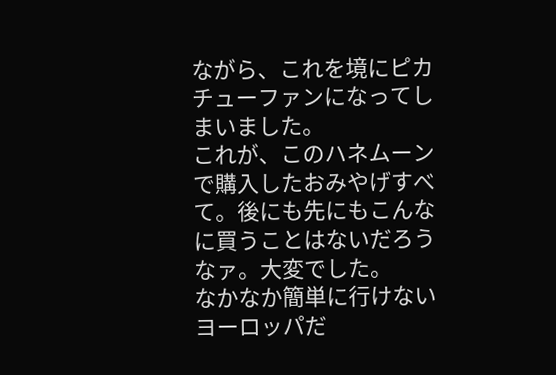ながら、これを境にピカチューファンになってしまいました。
これが、このハネムーンで購入したおみやげすべて。後にも先にもこんなに買うことはないだろうなァ。大変でした。
なかなか簡単に行けないヨーロッパだ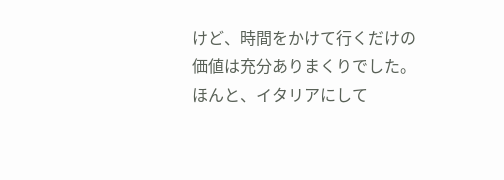けど、時間をかけて行くだけの価値は充分ありまくりでした。ほんと、イタリアにして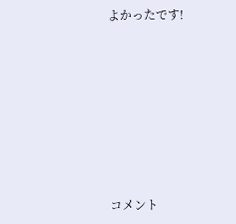よかったです!








コメント